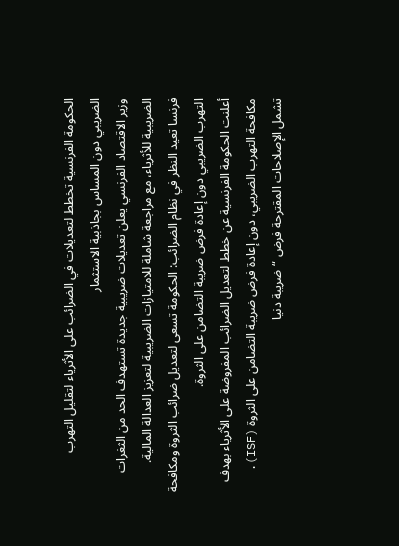الحكومة الفرنسية تخطط لتعديلات في الضرائب على الأثرياء لتقليل التهرب الضريبي دون المساس بجاذبية الاستثمار
وزير الاقتصاد الفرنسي يعلن تعديلات ضريبية جديدة تستهدف الحد من الثغرات الضريبية للأثرياء، مع مراجعة شاملة للامتيازات الضريبية لتعزيز العدالة المالية.
فرنسا تعيد النظر في نظام الضرائب: الحكومة تسعى لتعديل ضرائب الثروة ومكافحة التهرب الضريبي دون إعادة فرض ضريبة التضامن على الثروة.
أعلنت الحكومة الفرنسية عن خطط لتعديل الضرائب المفروضة على الأثرياء بهدف مكافحة التهرب الضريبي، دون إعادة فرض ضريبة التضامن على الثروة (ISF). تشمل الإصلاحات المقترحة فرض “ضريبة دنيا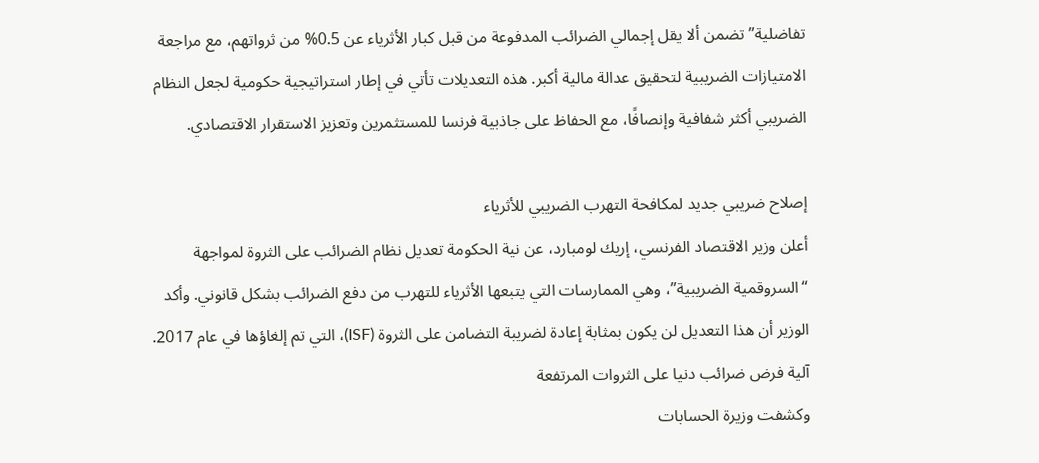تفاضلية” تضمن ألا يقل إجمالي الضرائب المدفوعة من قبل كبار الأثرياء عن 0.5% من ثرواتهم، مع مراجعة الامتيازات الضريبية لتحقيق عدالة مالية أكبر. هذه التعديلات تأتي في إطار استراتيجية حكومية لجعل النظام الضريبي أكثر شفافية وإنصافًا، مع الحفاظ على جاذبية فرنسا للمستثمرين وتعزيز الاستقرار الاقتصادي.

إصلاح ضريبي جديد لمكافحة التهرب الضريبي للأثرياء
أعلن وزير الاقتصاد الفرنسي، إريك لومبارد، عن نية الحكومة تعديل نظام الضرائب على الثروة لمواجهة “السروقمية الضريبية”، وهي الممارسات التي يتبعها الأثرياء للتهرب من دفع الضرائب بشكل قانوني. وأكد الوزير أن هذا التعديل لن يكون بمثابة إعادة لضريبة التضامن على الثروة (ISF)، التي تم إلغاؤها في عام 2017.
آلية فرض ضرائب دنيا على الثروات المرتفعة
وكشفت وزيرة الحسابات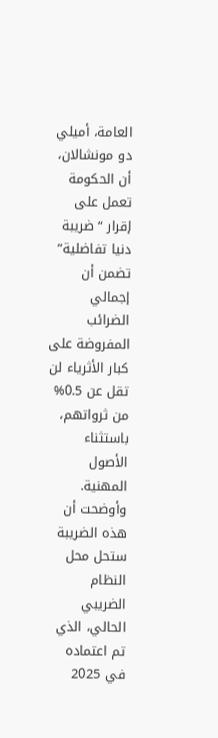العامة، أميلي دو مونشالان، أن الحكومة تعمل على إقرار “ضريبة دنيا تفاضلية” تضمن أن إجمالي الضرائب المفروضة على كبار الأثرياء لن تقل عن 0.5% من ثرواتهم، باستثناء الأصول المهنية. وأوضحت أن هذه الضريبة ستحل محل النظام الضريبي الحالي، الذي تم اعتماده في 2025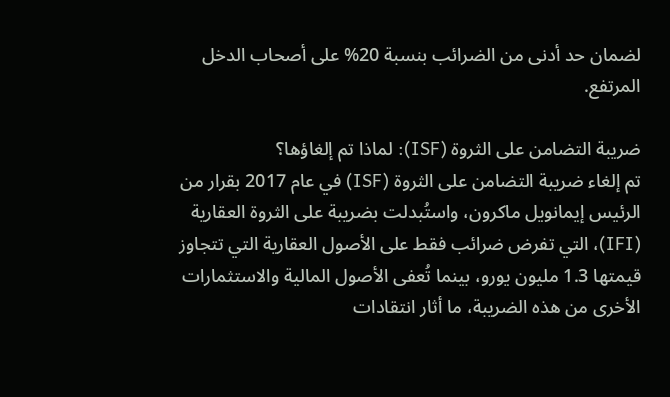لضمان حد أدنى من الضرائب بنسبة 20% على أصحاب الدخل المرتفع.

ضريبة التضامن على الثروة (ISF): لماذا تم إلغاؤها؟
تم إلغاء ضريبة التضامن على الثروة (ISF) في عام 2017 بقرار من الرئيس إيمانويل ماكرون، واستُبدلت بضريبة على الثروة العقارية (IFI)، التي تفرض ضرائب فقط على الأصول العقارية التي تتجاوز قيمتها 1.3 مليون يورو، بينما تُعفى الأصول المالية والاستثمارات الأخرى من هذه الضريبة، ما أثار انتقادات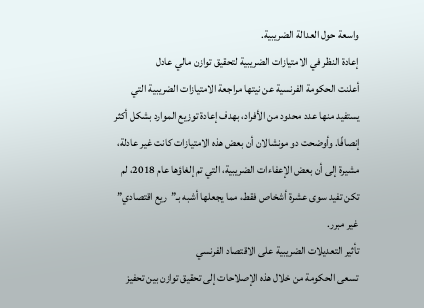واسعة حول العدالة الضريبية.
إعادة النظر في الامتيازات الضريبية لتحقيق توازن مالي عادل
أعلنت الحكومة الفرنسية عن نيتها مراجعة الامتيازات الضريبية التي يستفيد منها عدد محدود من الأفراد، بهدف إعادة توزيع الموارد بشكل أكثر إنصافًا. وأوضحت دو مونشالان أن بعض هذه الامتيازات كانت غير عادلة، مشيرة إلى أن بعض الإعفاءات الضريبية، التي تم إلغاؤها عام 2018، لم تكن تفيد سوى عشرة أشخاص فقط، مما يجعلها أشبه بـ”ريع اقتصادي” غير مبرر.
تأثير التعديلات الضريبية على الاقتصاد الفرنسي
تسعى الحكومة من خلال هذه الإصلاحات إلى تحقيق توازن بين تحفيز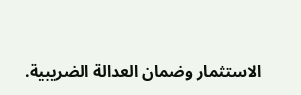الاستثمار وضمان العدالة الضريبية.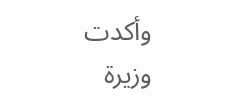وأكدت وزيرة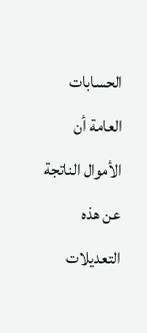الحسابات العامة أن الأموال الناتجة عن هذه التعديلات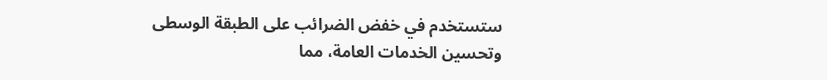ستستخدم في خفض الضرائب على الطبقة الوسطى وتحسين الخدمات العامة، مما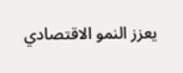يعزز النمو الاقتصادي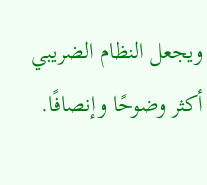ويجعل النظام الضريبي أكثر وضوحًا وإنصافًا.